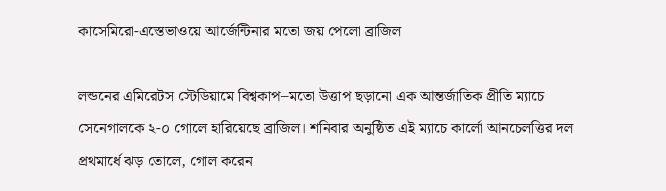কাসেমিরো-এস্তেভাওয়ে আর্জেন্টিনার মতো জয় পেলো ব্রাজিল

লন্ডনের এমিরেটস স্টেডিয়ামে বিশ্বকাপ–মতো উত্তাপ ছড়ানো এক আন্তর্জাতিক প্রীতি ম্যাচে সেনেগালকে ২-০ গোলে হারিয়েছে ব্রাজিল। শনিবার অনুষ্ঠিত এই ম্যাচে কার্লো আনচেলত্তির দল প্রথমার্ধে ঝড় তোলে, গোল করেন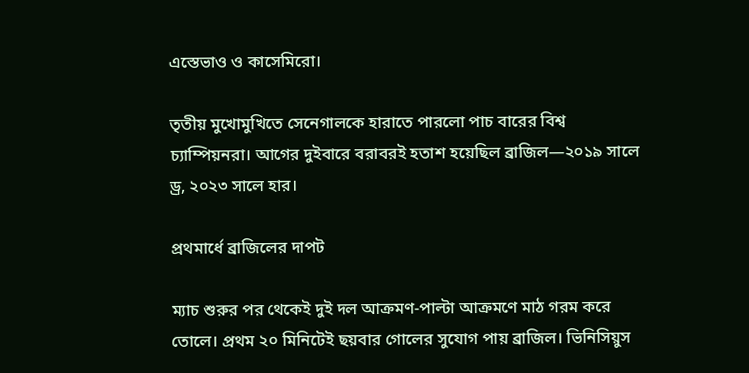এস্তেভাও ও কাসেমিরো।

তৃতীয় মুখোমুখিতে সেনেগালকে হারাতে পারলো পাচ বারের বিশ্ব চ্যাম্পিয়নরা। আগের দুইবারে বরাবরই হতাশ হয়েছিল ব্রাজিল—২০১৯ সালে ড্র, ২০২৩ সালে হার।

প্রথমার্ধে ব্রাজিলের দাপট

ম্যাচ শুরুর পর থেকেই দুই দল আক্রমণ-পাল্টা আক্রমণে মাঠ গরম করে তোলে। প্রথম ২০ মিনিটেই ছয়বার গোলের সুযোগ পায় ব্রাজিল। ভিনিসিয়ুস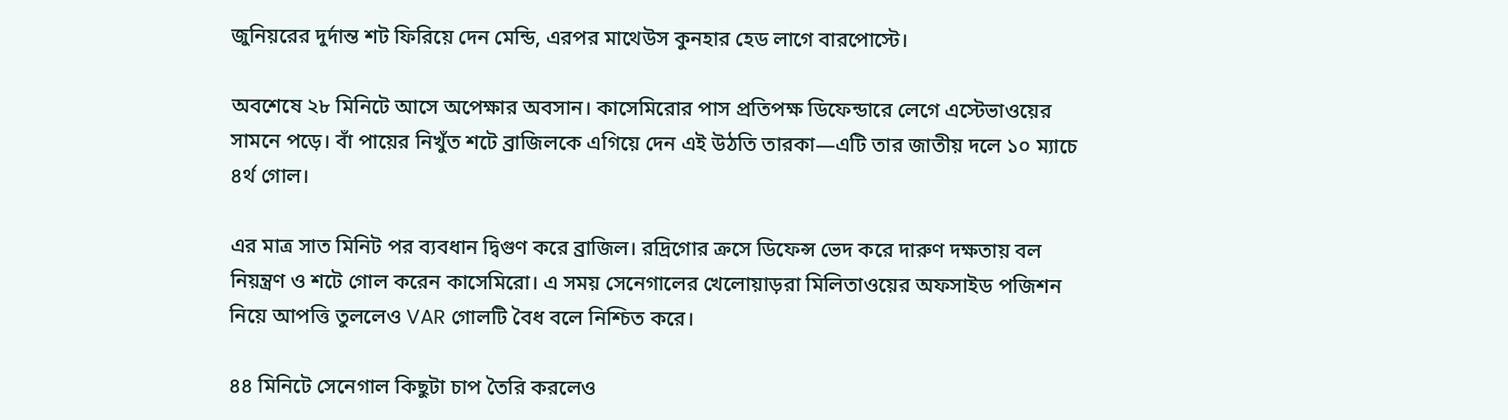জুনিয়রের দুর্দান্ত শট ফিরিয়ে দেন মেন্ডি, এরপর মাথেউস কুনহার হেড লাগে বারপোস্টে।

অবশেষে ২৮ মিনিটে আসে অপেক্ষার অবসান। কাসেমিরোর পাস প্রতিপক্ষ ডিফেন্ডারে লেগে এস্টেভাওয়ের সামনে পড়ে। বাঁ পায়ের নিখুঁত শটে ব্রাজিলকে এগিয়ে দেন এই উঠতি তারকা—এটি তার জাতীয় দলে ১০ ম্যাচে ৪র্থ গোল।

এর মাত্র সাত মিনিট পর ব্যবধান দ্বিগুণ করে ব্রাজিল। রদ্রিগোর ক্রসে ডিফেন্স ভেদ করে দারুণ দক্ষতায় বল নিয়ন্ত্রণ ও শটে গোল করেন কাসেমিরো। এ সময় সেনেগালের খেলোয়াড়রা মিলিতাওয়ের অফসাইড পজিশন নিয়ে আপত্তি তুললেও VAR গোলটি বৈধ বলে নিশ্চিত করে।

৪৪ মিনিটে সেনেগাল কিছুটা চাপ তৈরি করলেও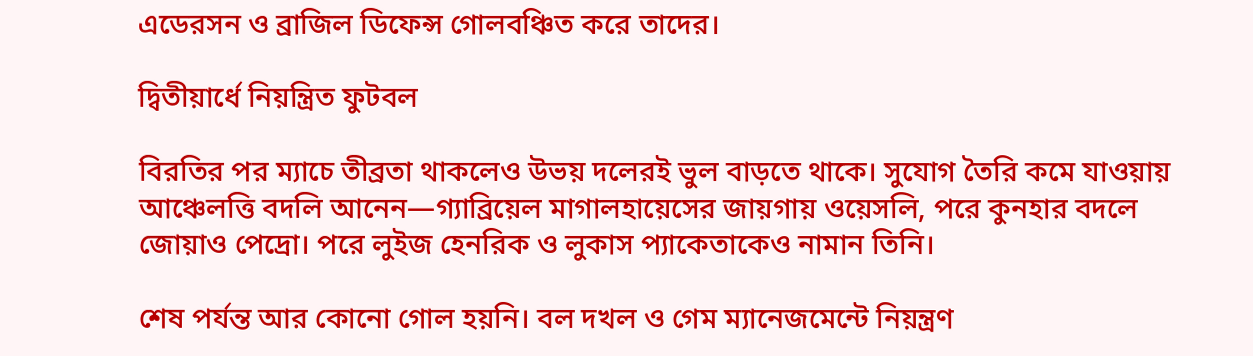এডেরসন ও ব্রাজিল ডিফেন্স গোলবঞ্চিত করে তাদের।

দ্বিতীয়ার্ধে নিয়ন্ত্রিত ফুটবল

বিরতির পর ম্যাচে তীব্রতা থাকলেও উভয় দলেরই ভুল বাড়তে থাকে। সুযোগ তৈরি কমে যাওয়ায় আঞ্চেলত্তি বদলি আনেন—গ্যাব্রিয়েল মাগালহায়েসের জায়গায় ওয়েসলি, পরে কুনহার বদলে জোয়াও পেদ্রো। পরে লুইজ হেনরিক ও লুকাস প্যাকেতাকেও নামান তিনি।

শেষ পর্যন্ত আর কোনো গোল হয়নি। বল দখল ও গেম ম্যানেজমেন্টে নিয়ন্ত্রণ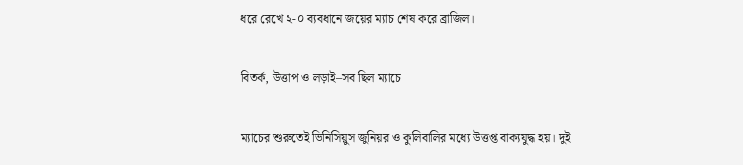ধরে রেখে ২-০ ব্যবধানে জয়ের ম্যাচ শেষ করে ব্রাজিল।

বিতর্ক, উত্তাপ ও লড়াই–সব ছিল ম্যাচে

ম্যাচের শুরুতেই ভিনিসিয়ুস জুনিয়র ও কুলিবালির মধ্যে উত্তপ্ত বাক্যযুদ্ধ হয়। দুই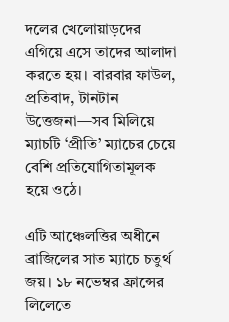দলের খেলোয়াড়দের এগিয়ে এসে তাদের আলাদা করতে হয়। বারবার ফাউল, প্রতিবাদ, টানটান উত্তেজনা—সব মিলিয়ে ম্যাচটি ‘প্রীতি’ ম্যাচের চেয়ে বেশি প্রতিযোগিতামূলক হয়ে ওঠে।

এটি আঞ্চেলত্তির অধীনে ব্রাজিলের সাত ম্যাচে চতুর্থ জয়। ১৮ নভেম্বর ফ্রান্সের লিলেতে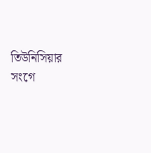তিউনিসিয়ার সংগে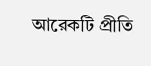আরেকটি প্রীতি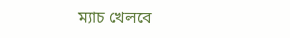ম্যাচ খেলবে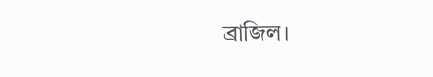ব্রাজিল।